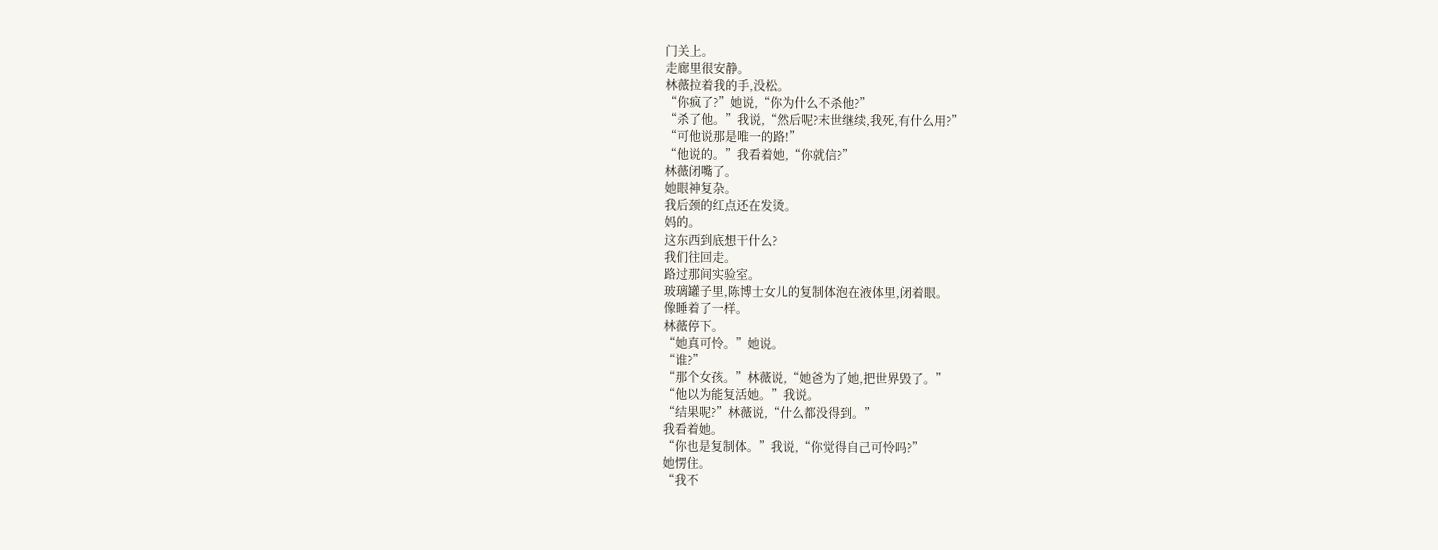门关上。
走廊里很安静。
林薇拉着我的手,没松。
“你疯了?”她说,“你为什么不杀他?”
“杀了他。”我说,“然后呢?末世继续,我死,有什么用?”
“可他说那是唯一的路!”
“他说的。”我看着她,“你就信?”
林薇闭嘴了。
她眼神复杂。
我后颈的红点还在发烫。
妈的。
这东西到底想干什么?
我们往回走。
路过那间实验室。
玻璃罐子里,陈博士女儿的复制体泡在液体里,闭着眼。
像睡着了一样。
林薇停下。
“她真可怜。”她说。
“谁?”
“那个女孩。”林薇说,“她爸为了她,把世界毁了。”
“他以为能复活她。”我说。
“结果呢?”林薇说,“什么都没得到。”
我看着她。
“你也是复制体。”我说,“你觉得自己可怜吗?”
她愣住。
“我不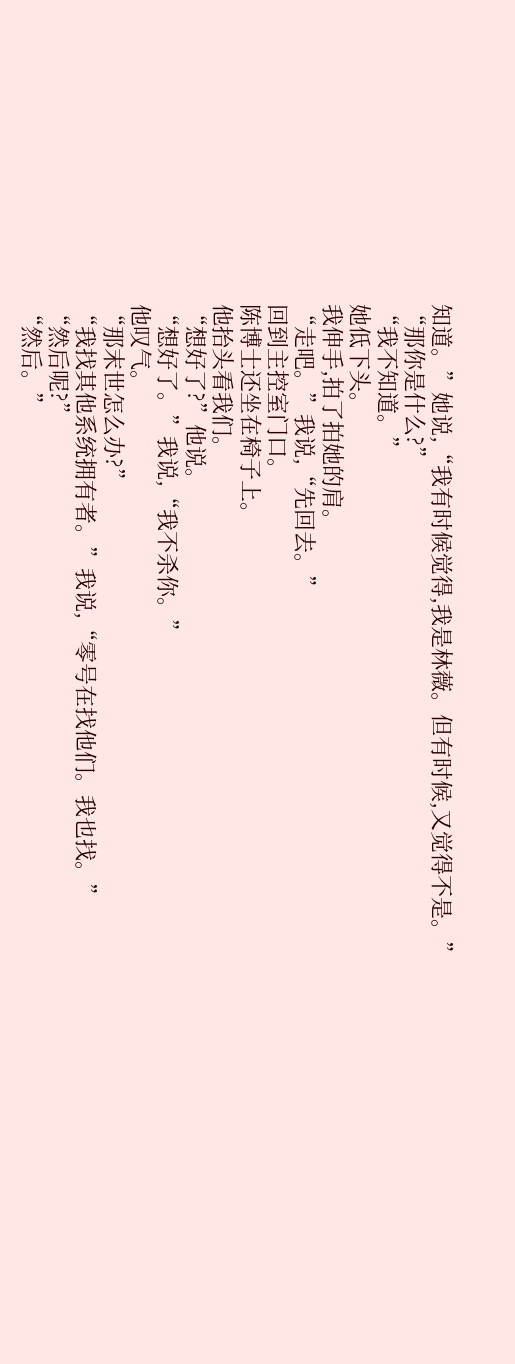知道。”她说,“我有时候觉得,我是林薇。但有时候,又觉得不是。”
“那你是什么?”
“我不知道。”
她低下头。
我伸手,拍了拍她的肩。
“走吧。”我说,“先回去。”
回到主控室门口。
陈博士还坐在椅子上。
他抬头看我们。
“想好了?”他说。
“想好了。”我说,“我不杀你。”
他叹气。
“那末世怎么办?”
“我找其他系统拥有者。”我说,“零号在找他们。我也找。”
“然后呢?”
“然后。”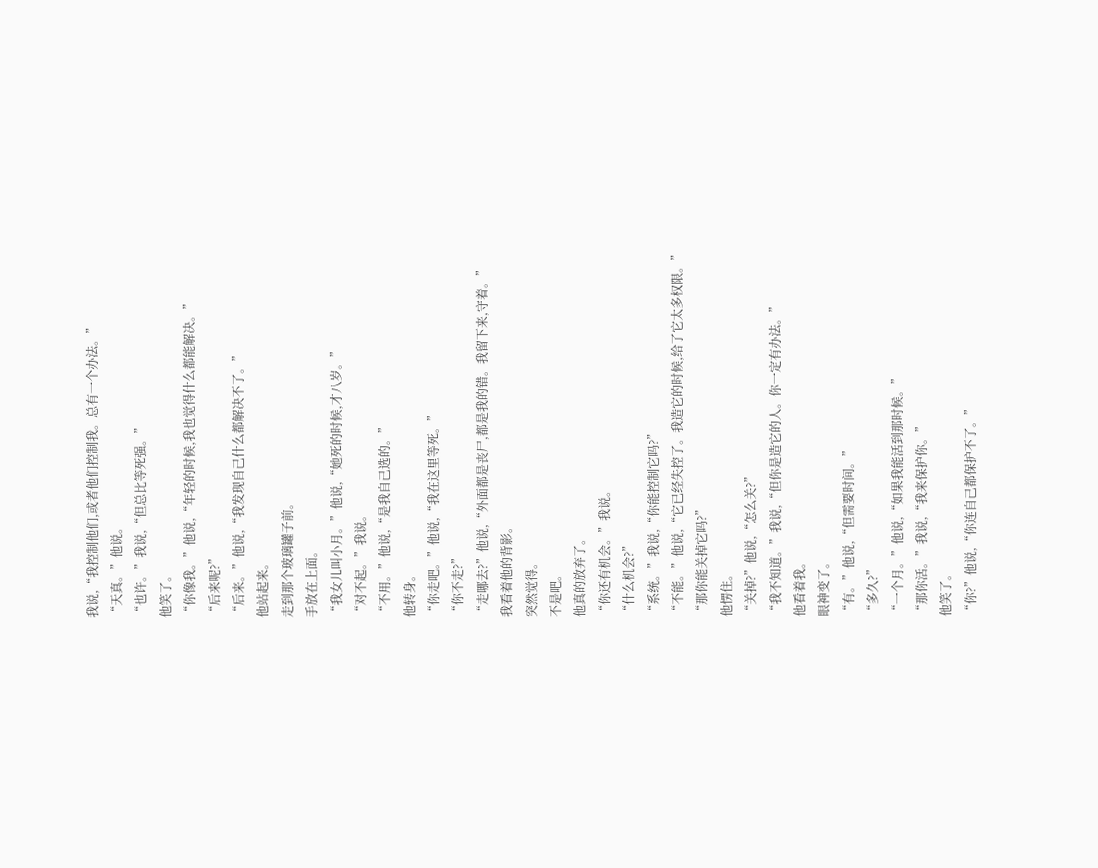我说,“我控制他们,或者他们控制我。总有一个办法。”
“天真。”他说。
“也许。”我说,“但总比等死强。”
他笑了。
“你像我。”他说,“年轻的时候,我也觉得什么都能解决。”
“后来呢?”
“后来。”他说,“我发现自己什么都解决不了。”
他站起来。
走到那个玻璃罐子前。
手放在上面。
“我女儿叫小月。”他说,“她死的时候,才八岁。”
“对不起。”我说。
“不用。”他说,“是我自己选的。”
他转身。
“你走吧。”他说,“我在这里等死。”
“你不走?”
“走哪去?”他说,“外面都是丧尸,都是我的错。我留下来,守着。”
我看着他的背影。
突然觉得。
不是吧。
他真的放弃了。
“你还有机会。”我说。
“什么机会?”
“系统。”我说,“你能控制它吗?”
“不能。”他说,“它已经失控了。我造它的时候,给了它太多权限。”
“那你能关掉它吗?”
他愣住。
“关掉?”他说,“怎么关?”
“我不知道。”我说,“但你是造它的人。你一定有办法。”
他看着我。
眼神变了。
“有。”他说,“但需要时间。”
“多久?”
“一个月。”他说,“如果我能活到那时候。”
“那你活。”我说,“我来保护你。”
他笑了。
“你?”他说,“你连自己都保护不了。”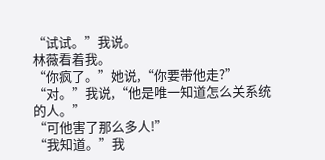“试试。”我说。
林薇看着我。
“你疯了。”她说,“你要带他走?”
“对。”我说,“他是唯一知道怎么关系统的人。”
“可他害了那么多人!”
“我知道。”我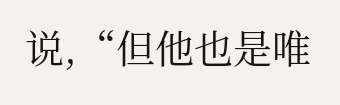说,“但他也是唯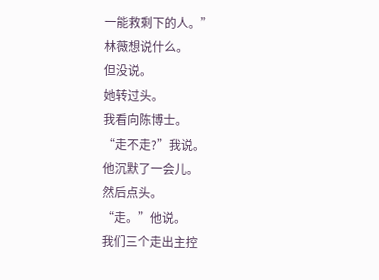一能救剩下的人。”
林薇想说什么。
但没说。
她转过头。
我看向陈博士。
“走不走?”我说。
他沉默了一会儿。
然后点头。
“走。”他说。
我们三个走出主控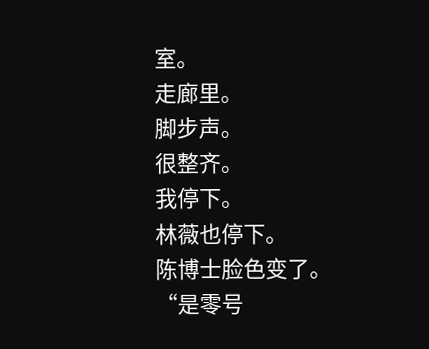室。
走廊里。
脚步声。
很整齐。
我停下。
林薇也停下。
陈博士脸色变了。
“是零号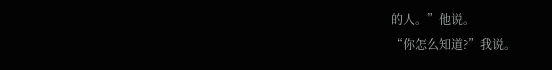的人。”他说。
“你怎么知道?”我说。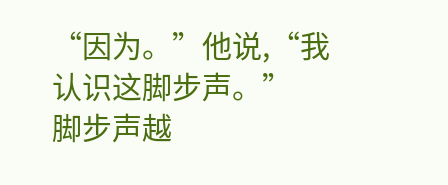“因为。”他说,“我认识这脚步声。”
脚步声越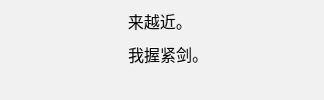来越近。
我握紧剑。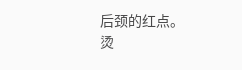后颈的红点。
烫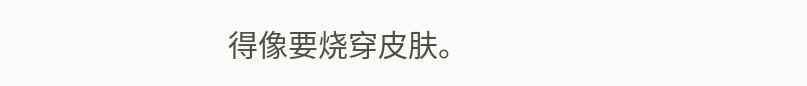得像要烧穿皮肤。